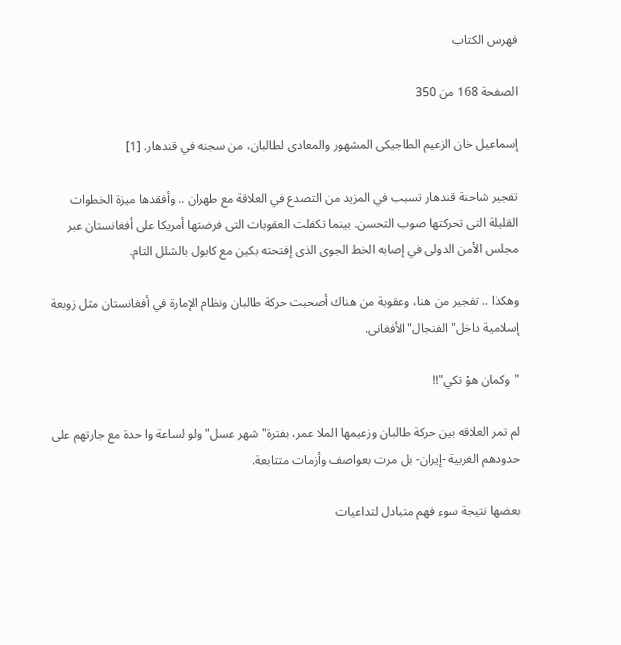فهرس الكتاب

الصفحة 168 من 350

إسماعيل خان الزعيم الطاجيكى المشهور والمعادى لطالبان، من سجنه في قندهار. [1]

تفجير شاحنة قندهار تسبب في المزيد من التصدع في العلاقة مع طهران .. وأفقدها ميزة الخطوات القليلة التى تحركتها صوب التحسن. بينما تكفلت العقوبات التى فرضتها أمريكا على أفغانستان عبر مجلس الأمن الدولى في إصابه الخط الجوى الذى إفتحته بكين مع كابول بالشلل التام.

وهكذا .. تفجير من هنا، وعقوبة من هناك أصحبت حركة طالبان ونظام الإمارة في أفغانستان مثل زوبعة إسلامية داخل"الفنجال"الأفغانى.

"وكمان هوْ تكي"!!

لم تمر العلاقه بين حركة طالبان وزعيمها الملا عمر، بفترة"شهر عسل"ولو لساعة وا حدة مع جارتهم على حدودهم الغربية -إيران- بل مرت بعواصف وأزمات متتابعة.

بعضها نتيجة سوء فهم متبادل لتداعيات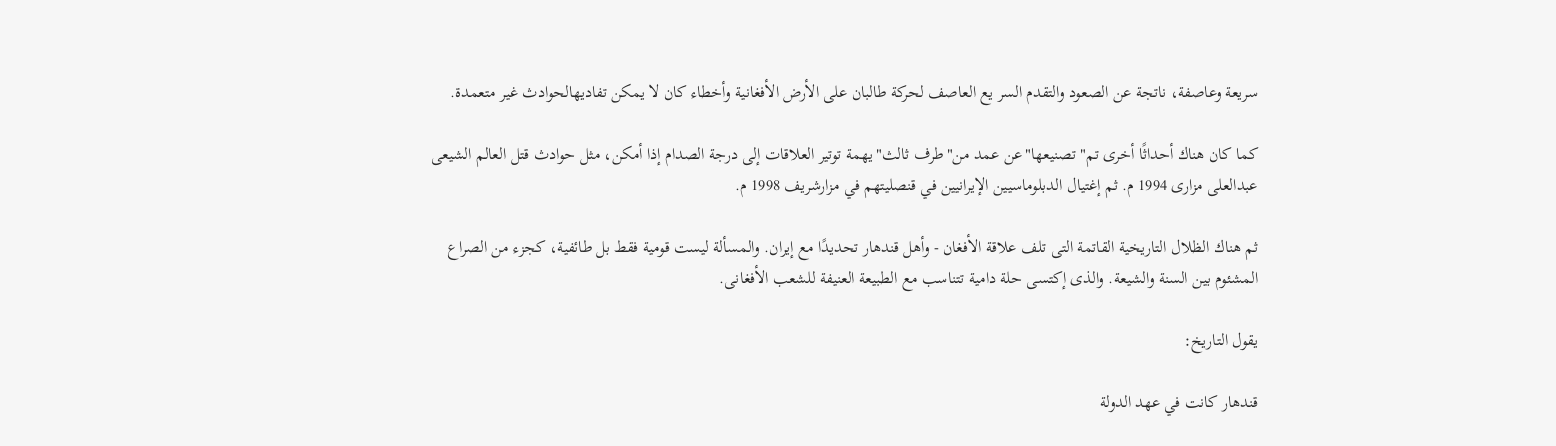سريعة وعاصفة، ناتجة عن الصعود والتقدم السر يع العاصف لحركة طالبان على الأرض الأفغانية وأخطاء كان لا يمكن تفاديهالحوادث غير متعمدة.

كما كان هناك أحداثًا أخرى تم"تصنيعها"عن عمد من"طرف ثالث"يهمة توتير العلاقات إلى درجة الصدام إذا أمكن، مثل حوادث قتل العالم الشيعى عبدالعلى مزارى 1994 م. ثم إغتيال الدبلوماسيين الإيرانيين في قنصليتهم في مزارشريف 1998 م.

ثم هناك الظلال التاريخية القاتمة التى تلف علاقة الأفغان - وأهل قندهار تحديدًا مع إيران. والمسألة ليست قومية فقط بل طائفية، كجزء من الصراع المشئوم بين السنة والشيعة. والذى إكتسى حلة دامية تتناسب مع الطبيعة العنيفة للشعب الأفغانى.

يقول التاريخ:

قندهار كانت في عهد الدولة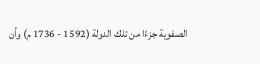الصفوية جزءًا من تلك الدولة (1592 - 1736 م) وأن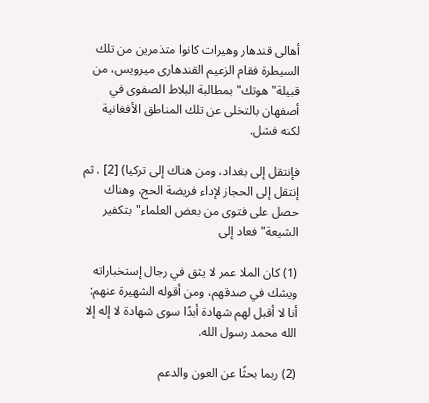أهالى قندهار وهيرات كانوا متذمرين من تلك السيطرة فقام الزعيم القندهارى ميرويس، من قبيلة"هوتك"بمطالبة البلاط الصفوى في أصفهان بالتخلى عن تلك المناطق الأفغانية لكنه فشل.

فإنتقل إلى بغداد، ومن هناك إلى تركيا) [2] . ثم إنتقل إلى الحجاز لإداء فريضة الحج، وهناك حصل على فتوى من بعض العلماء"بتكفير الشيعة"فعاد إلى

(1) كان الملا عمر لا يثق في رجال إستخباراته ويشك في صدقهم، ومن أقوله الشهيرة عنهم: أنا لا أقبل لهم شهادة أبدًا سوى شهادة لا إله إلا الله محمد رسول الله.

(2) ربما بحثًا عن العون والدعم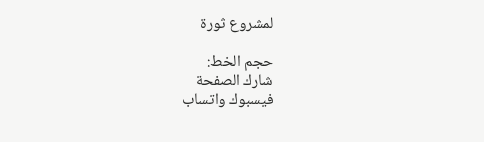لمشروع ثورة

حجم الخط:
شارك الصفحة
فيسبوك واتساب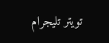تويتر تليجرام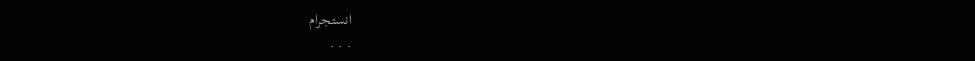انستجرام
. . .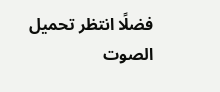فضلًا انتظر تحميل الصوت